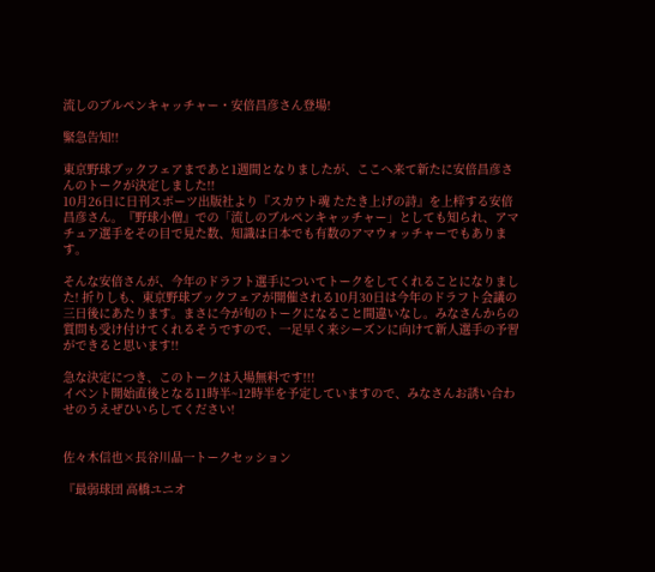流しのブルペンキャッチャー・安倍昌彦さん登場!

緊急告知!!

東京野球ブックフェアまであと1週間となりましたが、ここへ来て新たに安倍昌彦さんのトークが決定しました!!
10月26日に日刊スポーツ出版社より『スカウト魂 たたき上げの詩』を上梓する安倍昌彦さん。『野球小僧』での「流しのブルペンキャッチャー」としても知られ、アマチュア選手をその目で見た数、知識は日本でも有数のアマウォッチャーでもあります。

そんな安倍さんが、今年のドラフト選手についてトークをしてくれることになりました! 折りしも、東京野球ブックフェアが開催される10月30日は今年のドラフト会議の三日後にあたります。まさに今が旬のトークになること間違いなし。みなさんからの質問も受け付けてくれるそうですので、一足早く来シーズンに向けて新人選手の予習ができると思います!!

急な決定につき、このトークは入場無料です!!!
イベント開始直後となる11時半~12時半を予定していますので、みなさんお誘い合わせのうえぜひいらしてください!


佐々木信也×長谷川晶一トークセッション

『最弱球団 高橋ユニオ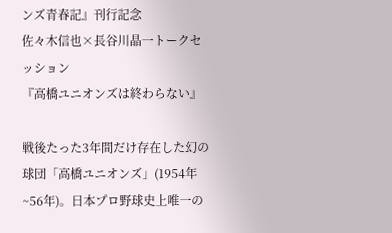ンズ青春記』刊行記念
佐々木信也×長谷川晶一トークセッション
『高橋ユニオンズは終わらない』

戦後たった3年間だけ存在した幻の球団「高橋ユニオンズ」(1954年~56年)。日本プロ野球史上唯一の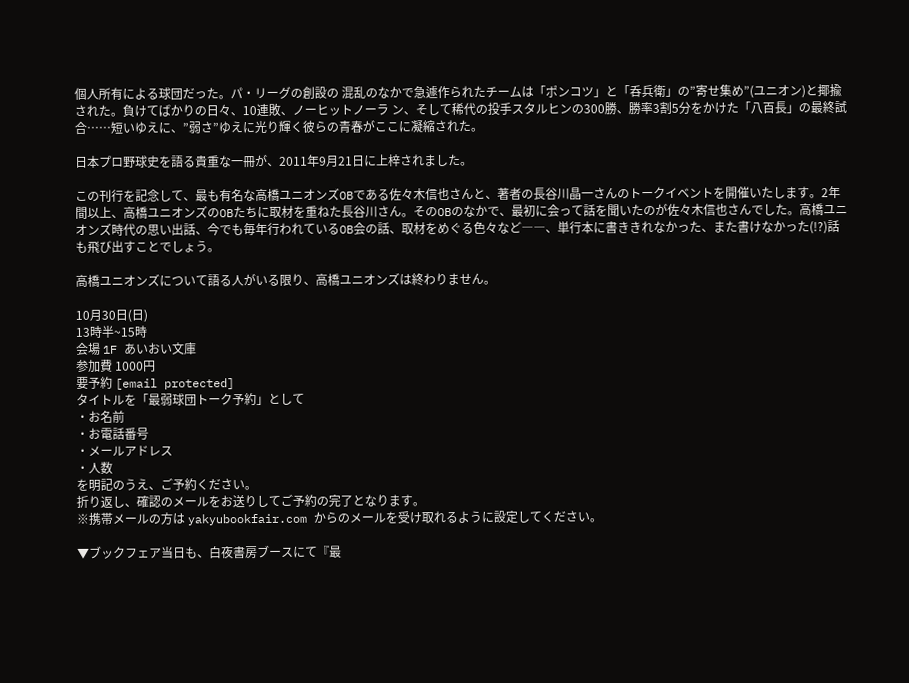個人所有による球団だった。パ・リーグの創設の 混乱のなかで急遽作られたチームは「ポンコツ」と「呑兵衛」の”寄せ集め”(ユニオン)と揶揄された。負けてばかりの日々、10連敗、ノーヒットノーラ ン、そして稀代の投手スタルヒンの300勝、勝率3割5分をかけた「八百長」の最終試合……短いゆえに、”弱さ”ゆえに光り輝く彼らの青春がここに凝縮された。

日本プロ野球史を語る貴重な一冊が、2011年9月21日に上梓されました。

この刊行を記念して、最も有名な高橋ユニオンズOBである佐々木信也さんと、著者の長谷川晶一さんのトークイベントを開催いたします。2年間以上、高橋ユニオンズのOBたちに取材を重ねた長谷川さん。そのOBのなかで、最初に会って話を聞いたのが佐々木信也さんでした。高橋ユニオンズ時代の思い出話、今でも毎年行われているOB会の話、取材をめぐる色々など――、単行本に書ききれなかった、また書けなかった(!?)話も飛び出すことでしょう。

高橋ユニオンズについて語る人がいる限り、高橋ユニオンズは終わりません。

10月30日(日)
13時半~15時
会場 1F あいおい文庫
参加費 1000円
要予約 [email protected]
タイトルを「最弱球団トーク予約」として
・お名前
・お電話番号
・メールアドレス
・人数
を明記のうえ、ご予約ください。
折り返し、確認のメールをお送りしてご予約の完了となります。
※携帯メールの方は yakyubookfair.com からのメールを受け取れるように設定してください。

▼ブックフェア当日も、白夜書房ブースにて『最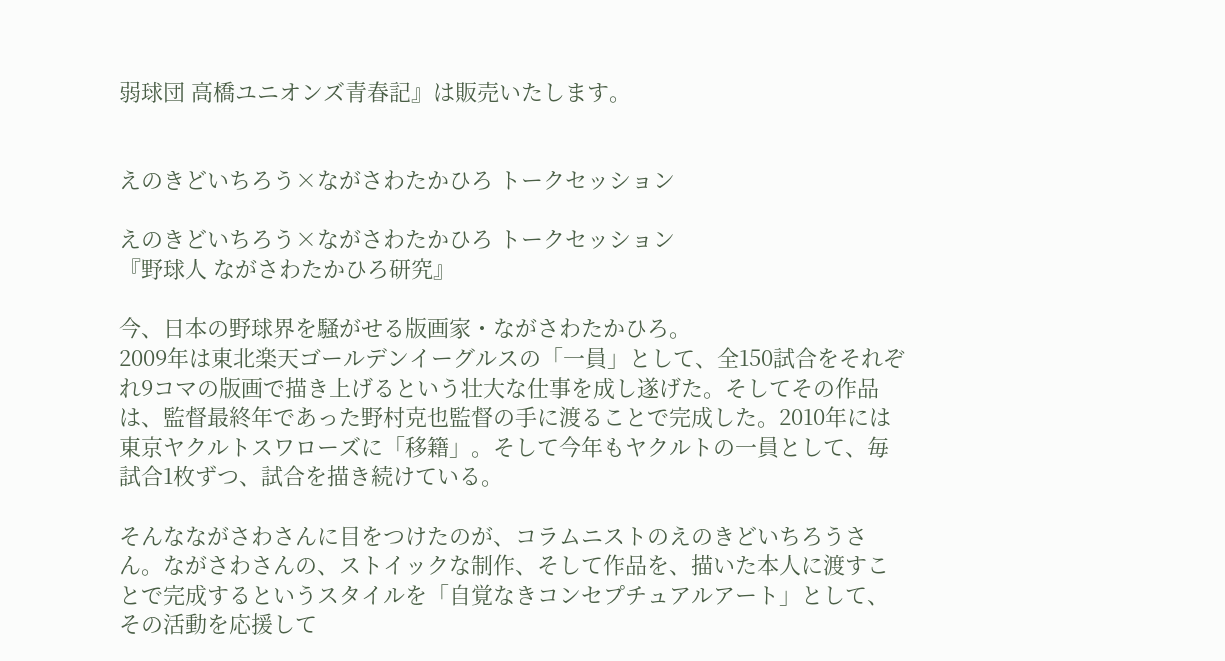弱球団 高橋ユニオンズ青春記』は販売いたします。


えのきどいちろう×ながさわたかひろ トークセッション

えのきどいちろう×ながさわたかひろ トークセッション
『野球人 ながさわたかひろ研究』

今、日本の野球界を騒がせる版画家・ながさわたかひろ。
2009年は東北楽天ゴールデンイーグルスの「一員」として、全150試合をそれぞれ9コマの版画で描き上げるという壮大な仕事を成し遂げた。そしてその作品は、監督最終年であった野村克也監督の手に渡ることで完成した。2010年には東京ヤクルトスワローズに「移籍」。そして今年もヤクルトの一員として、毎試合1枚ずつ、試合を描き続けている。

そんなながさわさんに目をつけたのが、コラムニストのえのきどいちろうさん。ながさわさんの、ストイックな制作、そして作品を、描いた本人に渡すことで完成するというスタイルを「自覚なきコンセプチュアルアート」として、その活動を応援して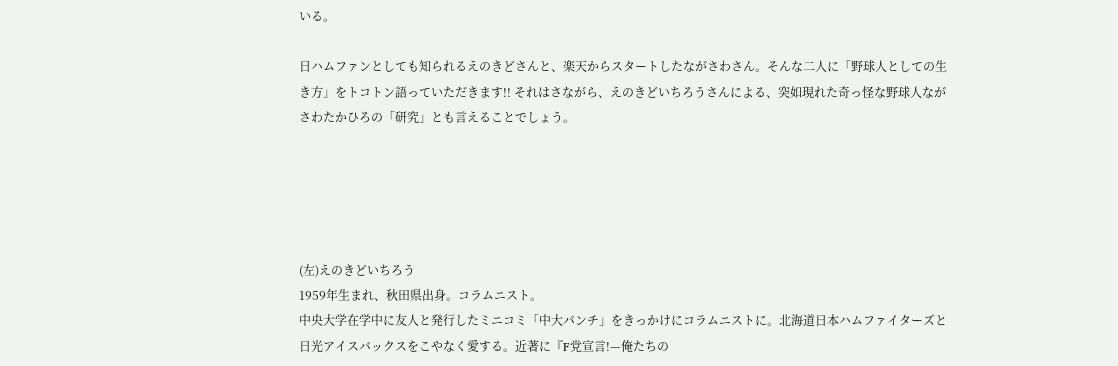いる。

日ハムファンとしても知られるえのきどさんと、楽天からスタートしたながさわさん。そんな二人に「野球人としての生き方」をトコトン語っていただきます!! それはさながら、えのきどいちろうさんによる、突如現れた奇っ怪な野球人ながさわたかひろの「研究」とも言えることでしょう。





(左)えのきどいちろう
1959年生まれ、秋田県出身。コラムニスト。
中央大学在学中に友人と発行したミニコミ「中大パンチ」をきっかけにコラムニストに。北海道日本ハムファイターズと日光アイスバックスをこやなく愛する。近著に『F党宣言!—俺たちの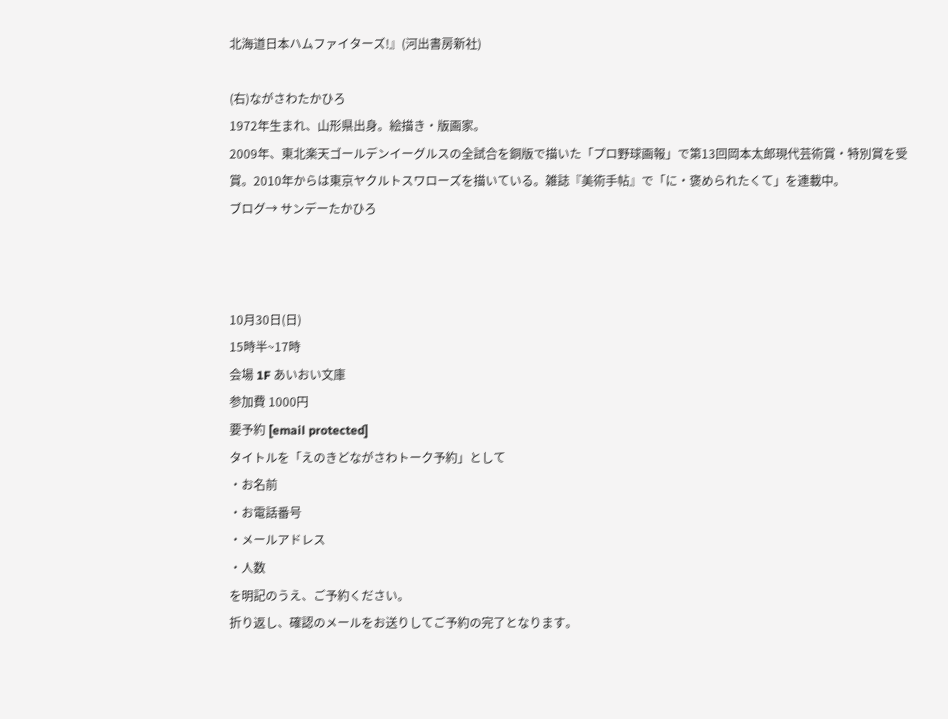北海道日本ハムファイターズ!』(河出書房新社)

(右)ながさわたかひろ
1972年生まれ、山形県出身。絵描き・版画家。
2009年、東北楽天ゴールデンイーグルスの全試合を銅版で描いた「プロ野球画報」で第13回岡本太郎現代芸術賞・特別賞を受賞。2010年からは東京ヤクルトスワローズを描いている。雑誌『美術手帖』で「に・褒められたくて」を連載中。
ブログ→ サンデーたかひろ



10月30日(日)
15時半~17時
会場 1F あいおい文庫
参加費 1000円
要予約 [email protected]
タイトルを「えのきどながさわトーク予約」として
・お名前
・お電話番号
・メールアドレス
・人数
を明記のうえ、ご予約ください。
折り返し、確認のメールをお送りしてご予約の完了となります。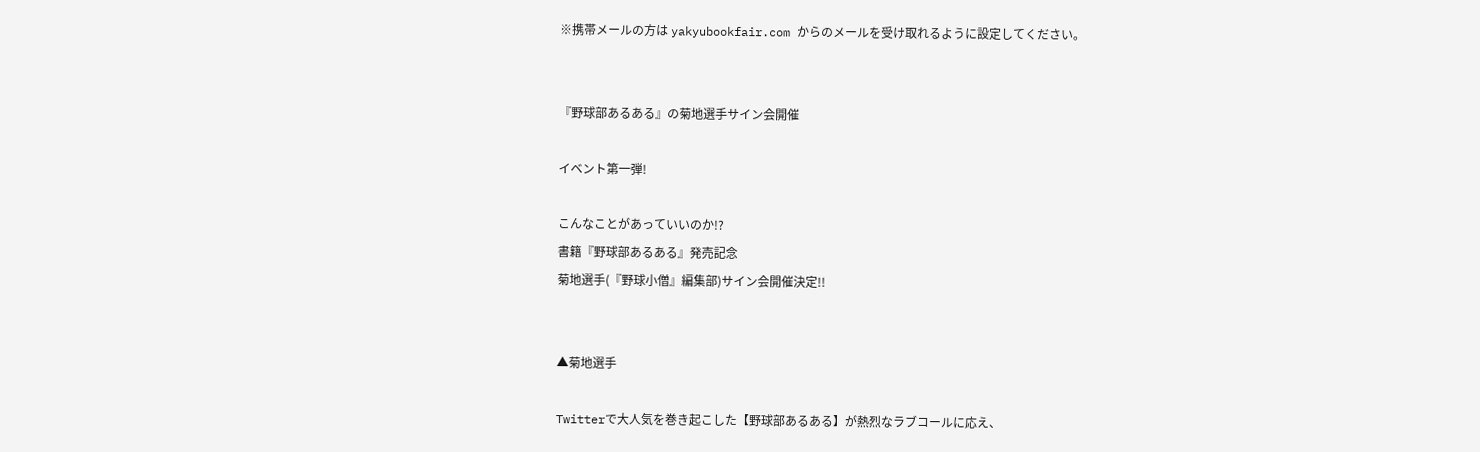※携帯メールの方は yakyubookfair.com からのメールを受け取れるように設定してください。


『野球部あるある』の菊地選手サイン会開催

イベント第一弾!

こんなことがあっていいのか!?
書籍『野球部あるある』発売記念
菊地選手(『野球小僧』編集部)サイン会開催決定!!


▲菊地選手

Twitterで大人気を巻き起こした【野球部あるある】が熱烈なラブコールに応え、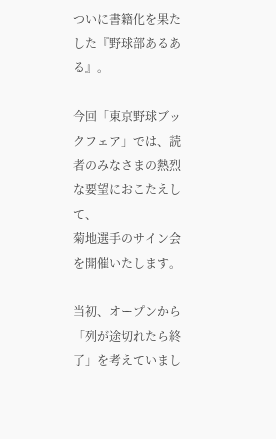ついに書籍化を果たした『野球部あるある』。

今回「東京野球ブックフェア」では、読者のみなさまの熱烈な要望におこたえして、
菊地選手のサイン会を開催いたします。

当初、オープンから「列が途切れたら終了」を考えていまし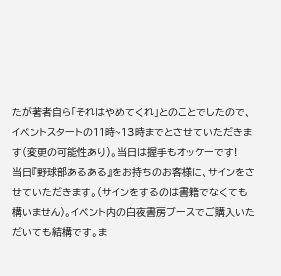たが著者自ら「それはやめてくれ」とのことでしたので、イベントスタートの11時~13時までとさせていただきます(変更の可能性あり)。当日は握手もオッケーです!
当日『野球部あるある』をお持ちのお客様に、サインをさせていただきます。(サインをするのは書籍でなくても構いません)。イベント内の白夜書房ブースでご購入いただいても結構です。ま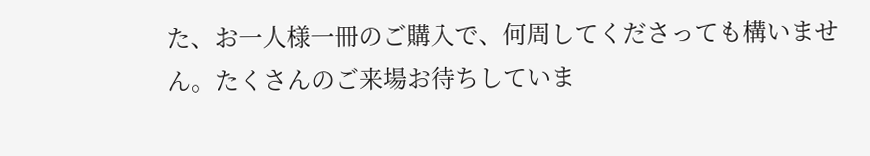た、お一人様一冊のご購入で、何周してくださっても構いません。たくさんのご来場お待ちしていま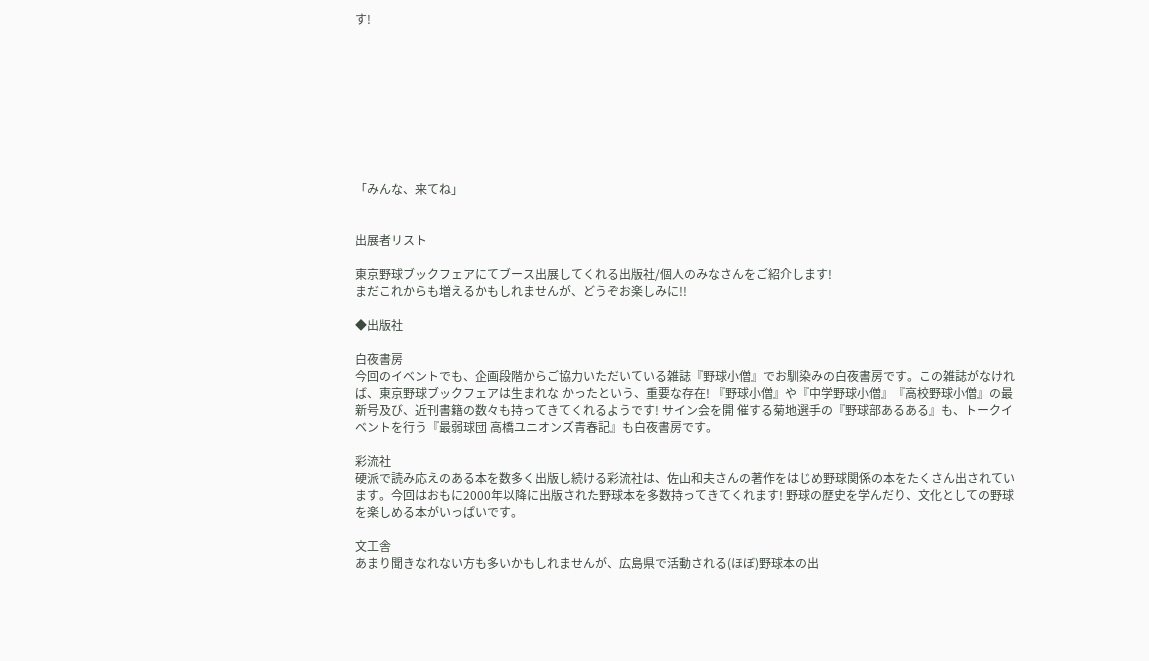す!









「みんな、来てね」


出展者リスト

東京野球ブックフェアにてブース出展してくれる出版社/個人のみなさんをご紹介します!
まだこれからも増えるかもしれませんが、どうぞお楽しみに!!

◆出版社

白夜書房
今回のイベントでも、企画段階からご協力いただいている雑誌『野球小僧』でお馴染みの白夜書房です。この雑誌がなければ、東京野球ブックフェアは生まれな かったという、重要な存在! 『野球小僧』や『中学野球小僧』『高校野球小僧』の最新号及び、近刊書籍の数々も持ってきてくれるようです! サイン会を開 催する菊地選手の『野球部あるある』も、トークイベントを行う『最弱球団 高橋ユニオンズ青春記』も白夜書房です。

彩流社
硬派で読み応えのある本を数多く出版し続ける彩流社は、佐山和夫さんの著作をはじめ野球関係の本をたくさん出されています。今回はおもに2000年以降に出版された野球本を多数持ってきてくれます! 野球の歴史を学んだり、文化としての野球を楽しめる本がいっぱいです。

文工舎
あまり聞きなれない方も多いかもしれませんが、広島県で活動される(ほぼ)野球本の出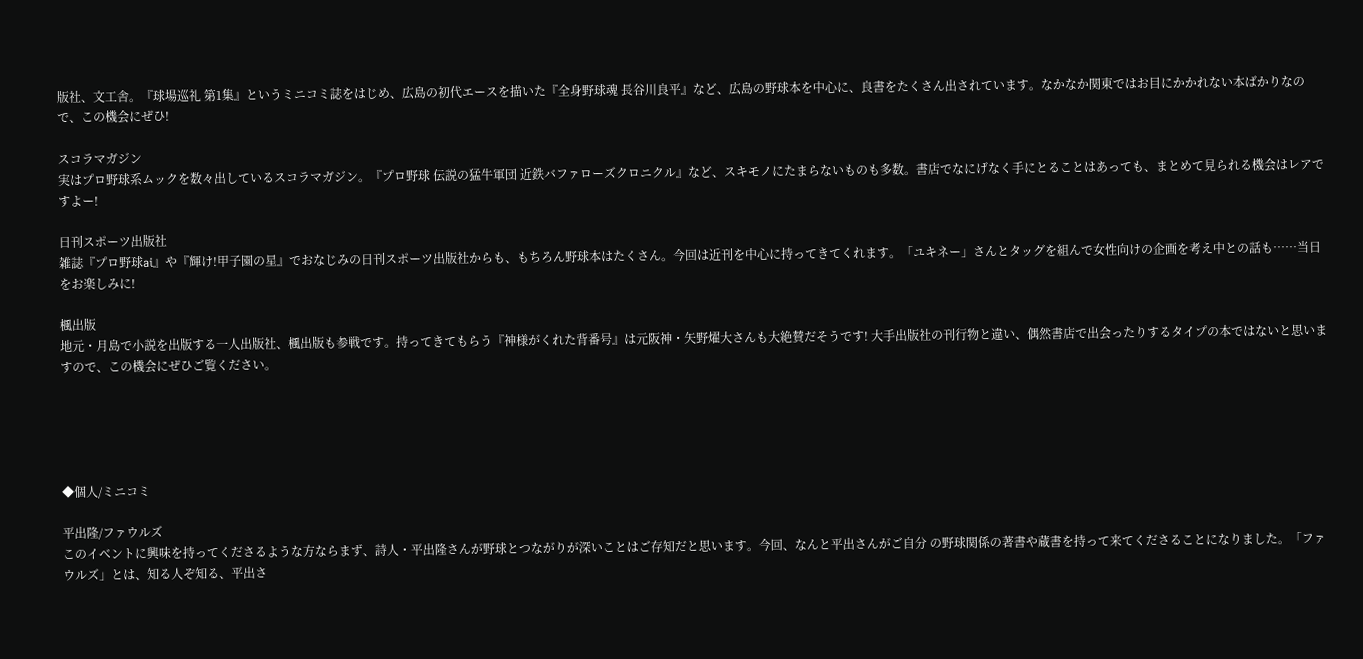版社、文工舎。『球場巡礼 第1集』というミニコミ誌をはじめ、広島の初代エースを描いた『全身野球魂 長谷川良平』など、広島の野球本を中心に、良書をたくさん出されています。なかなか関東ではお目にかかれない本ばかりなので、この機会にぜひ!

スコラマガジン
実はプロ野球系ムックを数々出しているスコラマガジン。『プロ野球 伝説の猛牛軍団 近鉄バファローズクロニクル』など、スキモノにたまらないものも多数。書店でなにげなく手にとることはあっても、まとめて見られる機会はレアですよー!

日刊スポーツ出版社
雑誌『プロ野球ai』や『輝け!甲子園の星』でおなじみの日刊スポーツ出版社からも、もちろん野球本はたくさん。今回は近刊を中心に持ってきてくれます。「ユキネー」さんとタッグを組んで女性向けの企画を考え中との話も……当日をお楽しみに!

楓出版
地元・月島で小説を出版する一人出版社、楓出版も参戦です。持ってきてもらう『神様がくれた背番号』は元阪神・矢野燿大さんも大絶賛だそうです! 大手出版社の刊行物と違い、偶然書店で出会ったりするタイプの本ではないと思いますので、この機会にぜひご覧ください。





◆個人/ミニコミ

平出隆/ファウルズ
このイベントに興味を持ってくださるような方ならまず、詩人・平出隆さんが野球とつながりが深いことはご存知だと思います。今回、なんと平出さんがご自分 の野球関係の著書や蔵書を持って来てくださることになりました。「ファウルズ」とは、知る人ぞ知る、平出さ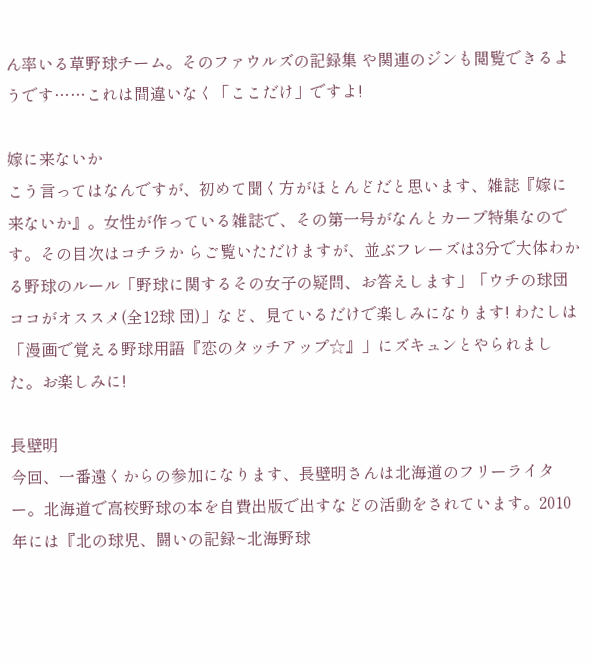ん率いる草野球チーム。そのファウルズの記録集 や関連のジンも閲覧できるようです……これは間違いなく「ここだけ」ですよ!

嫁に来ないか
こう言ってはなんですが、初めて聞く方がほとんどだと思います、雑誌『嫁に来ないか』。女性が作っている雑誌で、その第一号がなんとカープ特集なのです。その目次はコチラか らご覧いただけますが、並ぶフレーズは3分で大体わかる野球のルール「野球に関するその女子の疑問、お答えします」「ウチの球団ココがオススメ(全12球 団)」など、見ているだけで楽しみになります! わたしは「漫画で覚える野球用語『恋のタッチアップ☆』」にズキュンとやられました。お楽しみに!

長壁明
今回、一番遠くからの参加になります、長壁明さんは北海道のフリーライター。北海道で高校野球の本を自費出版で出すなどの活動をされています。2010年には『北の球児、闘いの記録~北海野球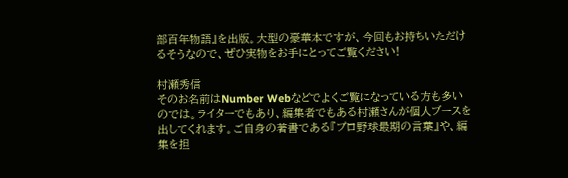部百年物語』を出版。大型の豪華本ですが、今回もお持ちいただけるそうなので、ぜひ実物をお手にとってご覧ください!

村瀬秀信
そのお名前はNumber Webなどでよくご覧になっている方も多いのでは。ライターでもあり、編集者でもある村瀬さんが個人ブースを出してくれます。ご自身の著書である『プロ野球最期の言葉』や、編集を担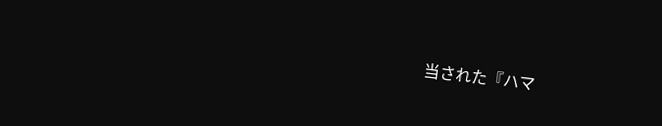当された『ハマ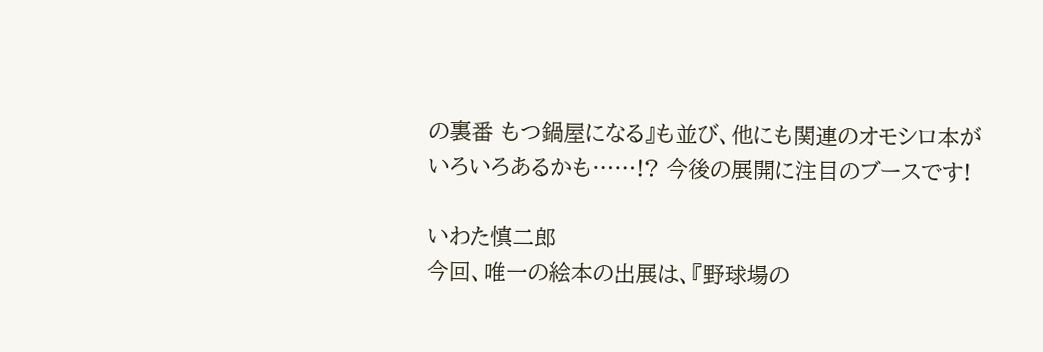の裏番 もつ鍋屋になる』も並び、他にも関連のオモシロ本がいろいろあるかも……!? 今後の展開に注目のブースです!

いわた慎二郎
今回、唯一の絵本の出展は、『野球場の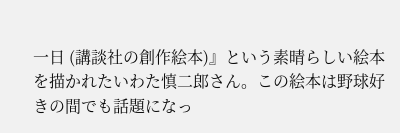一日 (講談社の創作絵本)』という素晴らしい絵本を描かれたいわた慎二郎さん。この絵本は野球好きの間でも話題になっ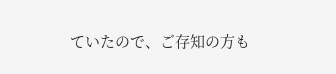ていたので、ご存知の方も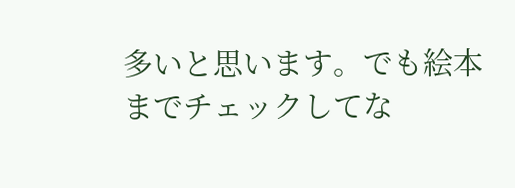多いと思います。でも絵本までチェックしてな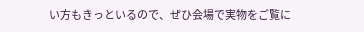い方もきっといるので、ぜひ会場で実物をご覧に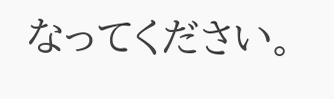なってください。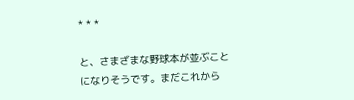* * *

と、さまざまな野球本が並ぶことになりそうです。まだこれから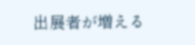出展者が増える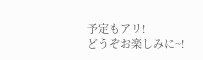予定もアリ!
どうぞお楽しみに~!